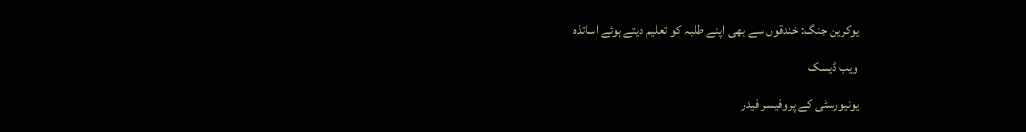یوکرین جنگ: خندقوں سے بھی اپنے طلبہ کو تعلیم دیتے ہوئے اساتذہ

ویب ڈیسک

یونیورسٹی کے پروفیسر فیدر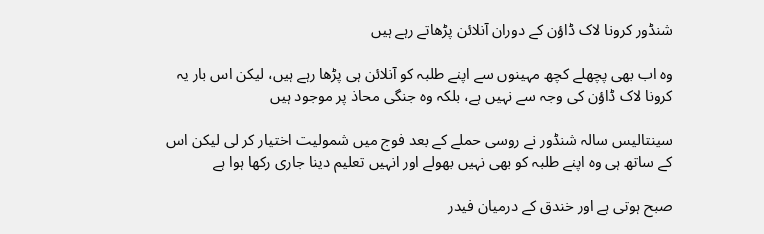شنڈور کرونا لاک ڈاؤن کے دوران آنلائن پڑھاتے رہے ہیں

وہ اب بھی پچھلے کچھ مہینوں سے اپنے طلبہ کو آنلائن ہی پڑھا رہے ہیں، لیکن اس بار یہ کرونا لاک ڈاؤن کی وجہ سے نہیں ہے، بلکہ وہ جنگی محاذ پر موجود ہیں

سینتالیس سالہ شنڈور نے روسی حملے کے بعد فوج میں شمولیت اختیار کر لی لیکن اس کے ساتھ ہی وہ اپنے طلبہ کو بھی نہیں بھولے اور انہیں تعلیم دینا جاری رکھا ہوا ہے

صبح ہوتی ہے اور خندق کے درمیان فیدر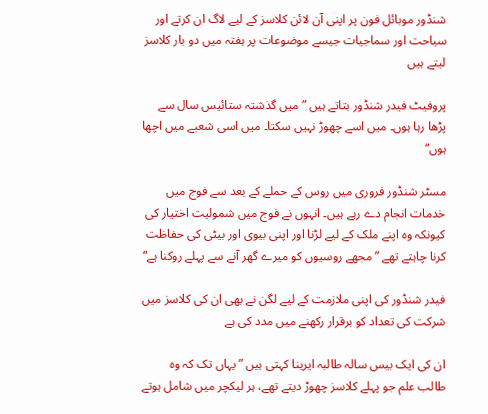شنڈور موبائل فون پر اپنی آن لائن کلاسز کے لیے لاگ ان کرتے اور سیاحت اور سماجیات جیسے موضوعات پر ہفتہ میں دو بار کلاسز لیتے ہیں

پروفیٹ فیدر شنڈور بتاتے ہیں ”میں گذشتہ ستائیس سال سے پڑھا رہا ہوں۔ میں اسے چھوڑ نہیں سکتا۔ میں اسی شعبے میں اچھا ہوں“

مسٹر شنڈور فروری میں روس کے حملے کے بعد سے فوج میں خدمات انجام دے رہے ہیں۔ انہوں نے فوج میں شمولیت اختیار کی کیونکہ وہ اپنے ملک کے لیے لڑنا اور اپنی بیوی اور بیٹی کی حفاظت کرنا چاہتے تھے ”مجھے روسیوں کو میرے گھر آنے سے پہلے روکنا ہے“

فیدر شنڈور کی اپنی ملازمت کے لیے لگن نے بھی ان کی کلاسز میں شرکت کی تعداد کو برقرار رکھنے میں مدد کی ہے

ان کی ایک بیس سالہ طالبہ ایرینا کہتی ہیں ”یہاں تک کہ وہ طالب علم جو پہلے کلاسز چھوڑ دیتے تھے، ہر لیکچر میں شامل ہوتے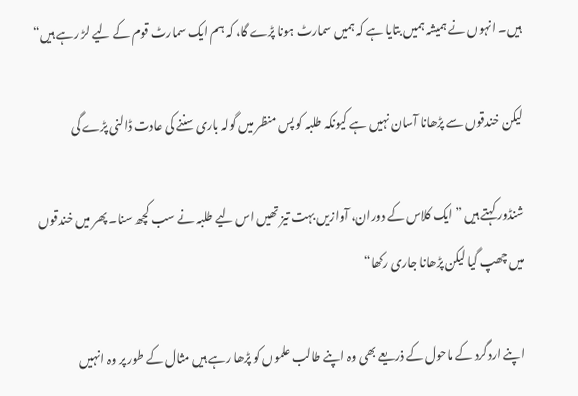ہیں۔ انہوں نے ہمیشہ ہمیں بتایا ہے کہ ہمیں سمارٹ ہونا پڑے گا، کہ ہم ایک سمارٹ قوم کے لیے لڑ رہے ہیں“

لیکن خندقوں سے پڑھانا آسان نہیں ہے کیونکہ طلبہ کو پس منظر میں گولہ باری سننے کی عادت ڈالنی پڑے گی

شنڈور کہتے ہیں ”ایک کلاس کے دوران، آوازیں بہت تیز تھیں اس لیے طلبہ نے سب کچھ سنا۔ پھر میں خندقوں میں چھپ گیا لیکن پڑھانا جاری رکھا“

اپنے اردگرد کے ماحول کے ذریعے بھی وہ اپنے طالب علموں کو پڑھا رہے ہیں مثال کے طور پر وہ انہیں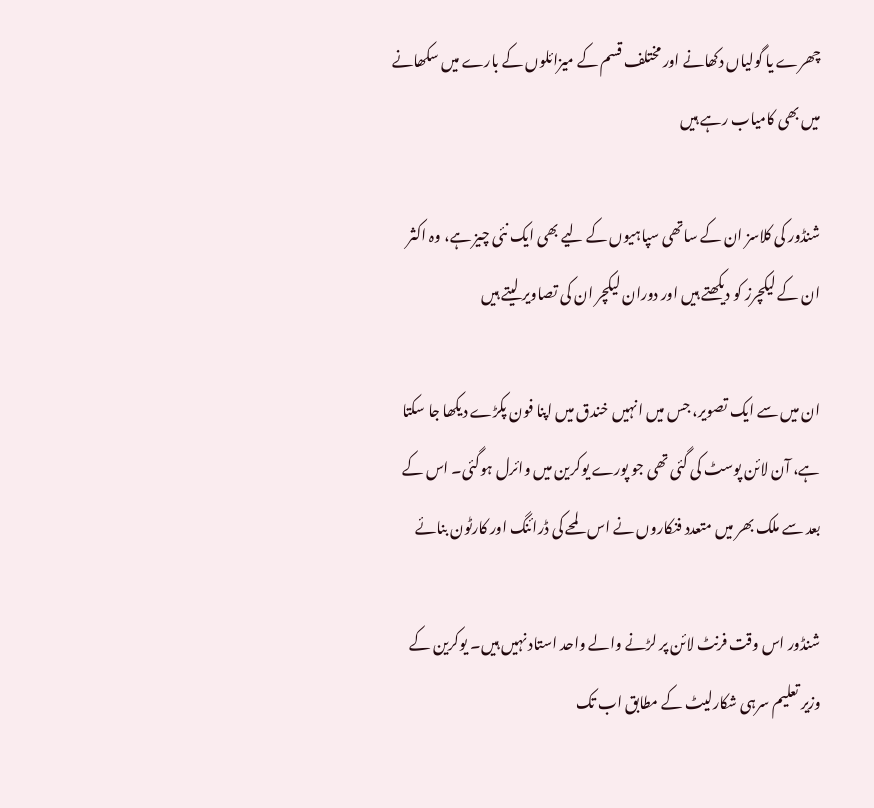چھرے یا گولیاں دکھانے اور مختلف قسم کے میزائلوں کے بارے میں سکھانے میں بھی کامیاب رہے ہیں

شنڈور کی کلاسز ان کے ساتھی سپاہیوں کے لیے بھی ایک نئی چیز ہے، وہ اکثر ان کے لیکچرز کو دیکھتے ہیں اور دوران لیکچر ان کی تصاویر لیتے ہیں

ان میں سے ایک تصویر، جس میں انہیں خندق میں اپنا فون پکڑے دیکھا جا سکتا ہے، آن لائن پوسٹ کی گئی تھی جو پورے یوکرین میں وائرل ہوگئی۔ اس کے بعد سے ملک بھر میں متعدد فنکاروں نے اس لمحے کی ڈرائنگ اور کارٹون بنائے

شنڈور اس وقت فرنٹ لائن پر لڑنے والے واحد استاد نہیں ہیں۔ یوکرین کے وزیر تعلیم سرہی شکارلیٹ کے مطابق اب تک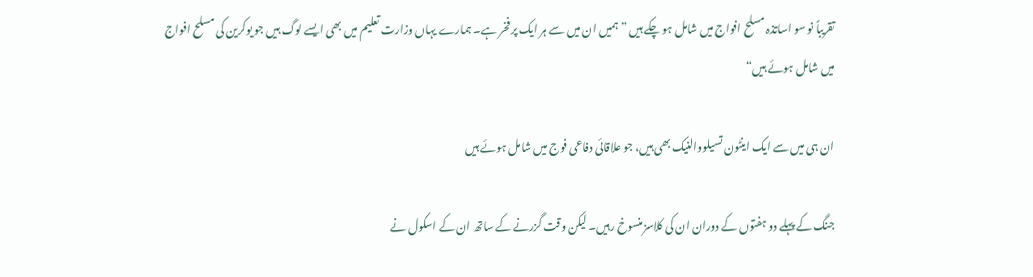تقریباً نو سو اساتذہ مسلح افواج میں شامل ہو چکے ہیں ”ہمیں ان میں سے ہر ایک پر فخر ہے۔ ہمارے یہاں وزارت تعلیم میں بھی ایسے لوگ ہیں جو یوکرین کی مسلح افواج میں شامل ہوئے ہیں“

ان ہی میں سے ایک اینٹون تسیلووالنیک بھی ہیں، جو علاقائی دفاعی فوج میں شامل ہوئے ہیں

جنگ کے پہلے دو ہفتوں کے دوران ان کی کلاسز منسوخ رہیں۔ لیکن وقت گزرنے کے ساتھ ان کے اسکول نے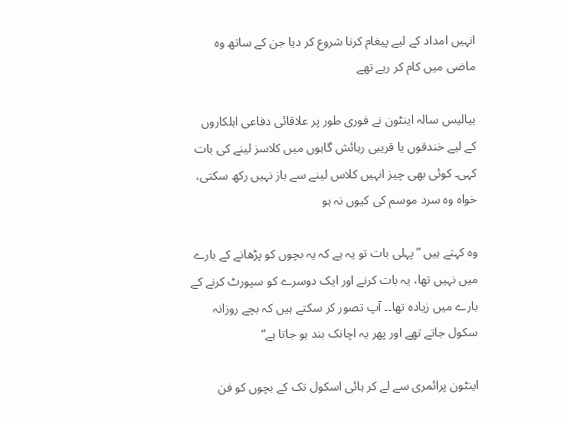انہیں امداد کے لیے پیغام کرنا شروع کر دیا جن کے ساتھ وہ ماضی میں کام کر رہے تھے

بیالیس سالہ اینٹون نے فوری طور پر علاقائی دفاعی اہلکاروں کے لیے خندقوں یا قریبی رہائش گاہوں میں کلاسز لینے کی بات کہی۔ کوئی بھی چیز انہیں کلاس لینے سے باز نہیں رکھ سکتی، خواہ وہ سرد موسم کی کیوں نہ ہو

وہ کہتے ہیں ”پہلی بات تو یہ ہے کہ یہ بچوں کو پڑھانے کے بارے میں نہیں تھا، یہ بات کرنے اور ایک دوسرے کو سپورٹ کرنے کے بارے میں زیادہ تھا۔۔ آپ تصور کر سکتے ہیں کہ بچے روزانہ سکول جاتے تھے اور پھر یہ اچانک بند ہو جاتا ہے“

اینٹون پرائمری سے لے کر ہائی اسکول تک کے بچوں کو فن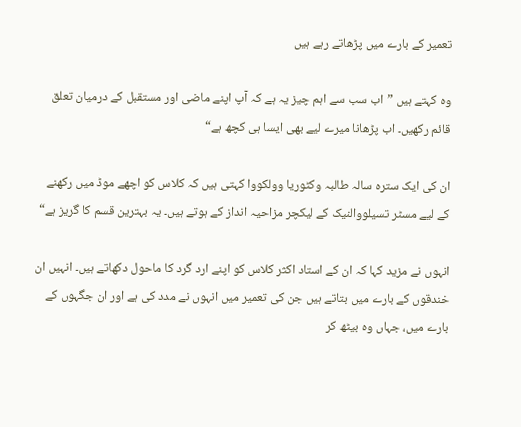تعمیر کے بارے میں پڑھاتے رہے ہیں

وہ کہتے ہیں ”اب سب سے اہم چیز یہ ہے کہ آپ اپنے ماضی اور مستقبل کے درمیان تعلق قائم رکھیں۔ اب پڑھانا میرے لیے بھی ایسا ہی کچھ ہے“

ان کی ایک سترہ سالہ طالبہ وکٹوریا وولکووا کہتی ہیں کہ کلاس کو اچھے موڈ میں رکھنے کے لیے مسٹر تسیلووالنیک کے لیکچر مزاحیہ انداز کے ہوتے ہیں۔ یہ بہترین قسم کا گریز ہے“

انہوں نے مزید کہا کہ ان کے استاد اکثر کلاس کو اپنے ارد گرد کا ماحول دکھاتے ہیں۔ انہیں ان خندقوں کے بارے میں بتاتے ہیں جن کی تعمیر میں انہوں نے مدد کی ہے اور ان جگہوں کے بارے میں، جہاں وہ بیٹھ کر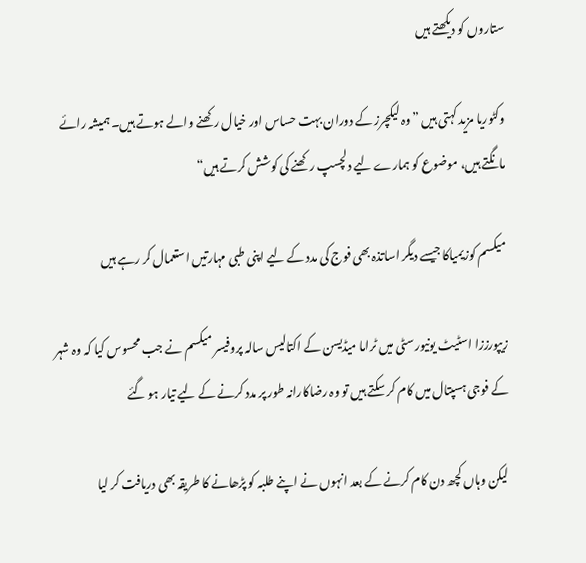ستاروں کو دیکھتے ہیں

وکٹوریا مزید کہتی ہیں ”وہ لیکچرز کے دوران بہت حساس اور خیال رکھنے والے ہوتے ہیں۔ ہمیشہ رائے مانگتے ہیں، موضوع کو ہمارے لیے دلچسپ رکھنے کی کوشش کرتے ہیں“

میکسم کوزیمیاکا جیسے دیگر اساتذہ بھی فوج کی مدد کے لیے اپنی طبی مہارتیں استعمال کر رہے ہیں

زیپورززا اسٹیٹ یونیورسٹی میں ٹراما میڈیسن کے اکتالیس سالہ پروفیسر میکسم نے جب محسوس کیا کہ وہ شہر کے فوجی ہسپتال میں کام کر سکتے ہیں تو وہ رضاکارانہ طور پر مدد کرنے کے لیے تیار ہو گئے

لیکن وہاں کچھ دن کام کرنے کے بعد انہوں نے اپنے طلبہ کو پڑھانے کا طریقہ بھی دریافت کر لیا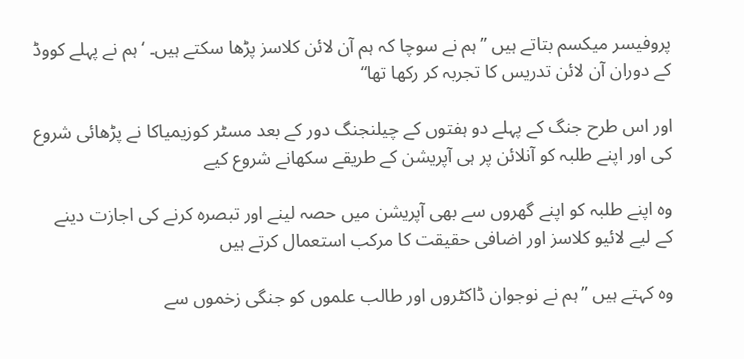پروفیسر میکسم بتاتے ہیں ”ہم نے سوچا کہ ہم آن لائن کلاسز پڑھا سکتے ہیں۔ ‘ہم نے پہلے کووڈ کے دوران آن لائن تدریس کا تجربہ کر رکھا تھا“

اور اس طرح جنگ کے پہلے دو ہفتوں کے چیلنجنگ دور کے بعد مسٹر کوزیمیاکا نے پڑھائی شروع کی اور اپنے طلبہ کو آنلائن پر ہی آپریشن کے طریقے سکھانے شروع کیے

وہ اپنے طلبہ کو اپنے گھروں سے بھی آپریشن میں حصہ لینے اور تبصرہ کرنے کی اجازت دینے کے لیے لائیو کلاسز اور اضافی حقیقت کا مرکب استعمال کرتے ہیں

وہ کہتے ہیں ”ہم نے نوجوان ڈاکٹروں اور طالب علموں کو جنگی زخموں سے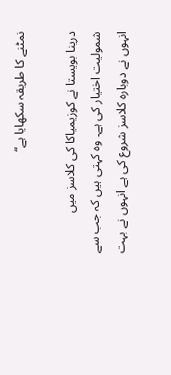نمٹنے کا طریقہ سکھایا ہے“

درینا بویستا نے کوزیمیاکا کی کلاسز میں شمولیت اختیار کی ہے۔ وہ کہتی ہیں کہ جب سے انہوں نے دوبارہ کلاسز شروع کی ہے انہوں نے بہت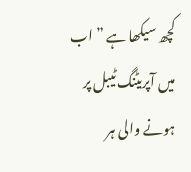کچھ سیکھا ہے ”اب میں آپریٹنگ ٹیبل پر ہونے والی ہر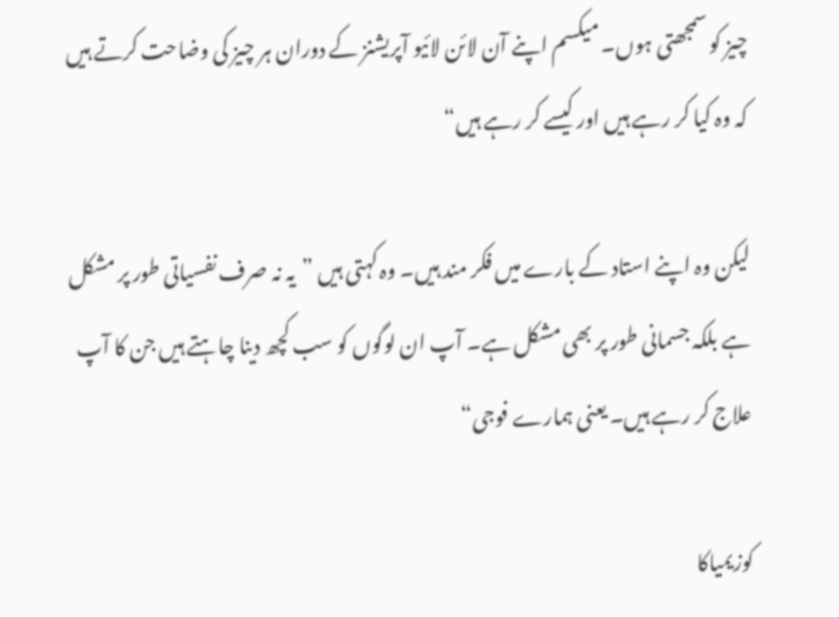چیز کو سمجھتی ہوں۔ میکسم اپنے آن لائن لائیو آپریشنز کے دوران ہر چیز کی وضاحت کرتے ہیں کہ وہ کیا کر رہے ہیں اور کیسے کر رہے ہیں“

لیکن وہ اپنے استاد کے بارے میں فکر مند ہیں۔ وہ کہتی ہیں ”یہ نہ صرف نفسیاتی طور پر مشکل ہے بلکہ جسمانی طور پر بھی مشکل ہے۔ آپ ان لوگوں کو سب کچھ دینا چاہتے ہیں جن کا آپ علاج کر رہے ہیں۔ یعنی ہمارے فوجی“

کوزیمیاکا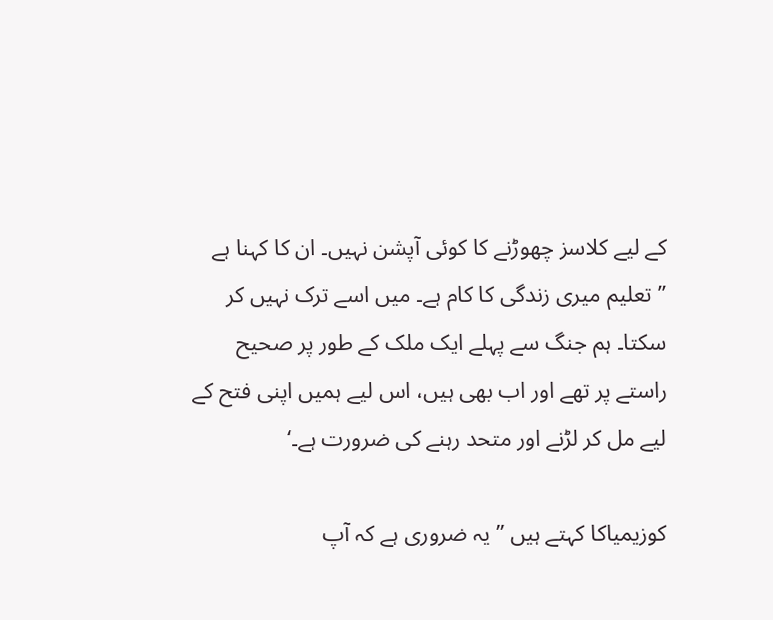کے لیے کلاسز چھوڑنے کا کوئی آپشن نہیں۔ ان کا کہنا ہے ”تعلیم میری زندگی کا کام ہے۔ میں اسے ترک نہیں کر سکتا۔ ہم جنگ سے پہلے ایک ملک کے طور پر صحیح راستے پر تھے اور اب بھی ہیں، اس لیے ہمیں اپنی فتح کے لیے مل کر لڑنے اور متحد رہنے کی ضرورت ہے۔‘

کوزیمیاکا کہتے ہیں ”یہ ضروری ہے کہ آپ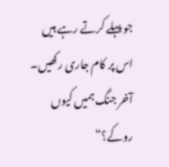جو پہلے کرتے رہے ہیں اس پر کام جاری رکھیں۔ آخر جنگ ہمیں کیوں روکے؟“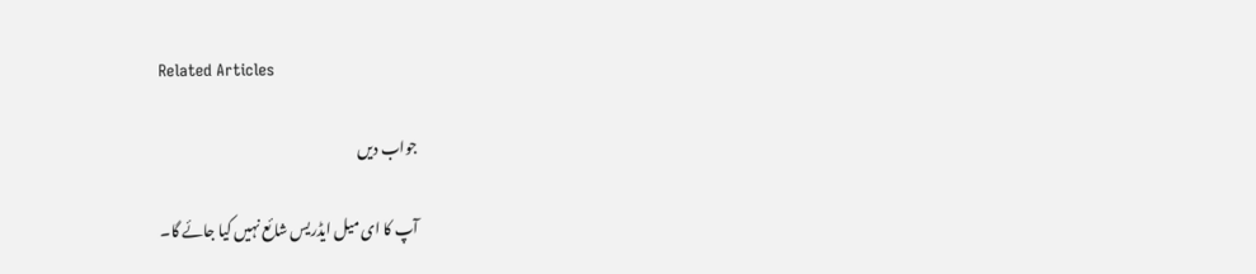Related Articles

جواب دیں

آپ کا ای میل ایڈریس شائع نہیں کیا جائے گا۔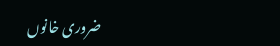ضروری خانوں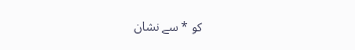کو * سے نشان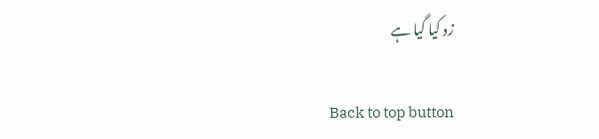زد کیا گیا ہے

Back to top button